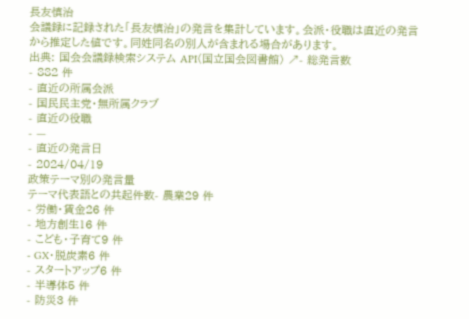長友慎治
会議録に記録された「長友慎治」の発言を集計しています。会派・役職は直近の発言から推定した値です。同姓同名の別人が含まれる場合があります。
出典: 国会会議録検索システム API(国立国会図書館) ↗- 総発言数
- 882 件
- 直近の所属会派
- 国民民主党・無所属クラブ
- 直近の役職
- —
- 直近の発言日
- 2024/04/19
政策テーマ別の発言量
テーマ代表語との共起件数- 農業29 件
- 労働・賃金26 件
- 地方創生16 件
- こども・子育て9 件
- GX・脱炭素6 件
- スタートアップ6 件
- 半導体5 件
- 防災3 件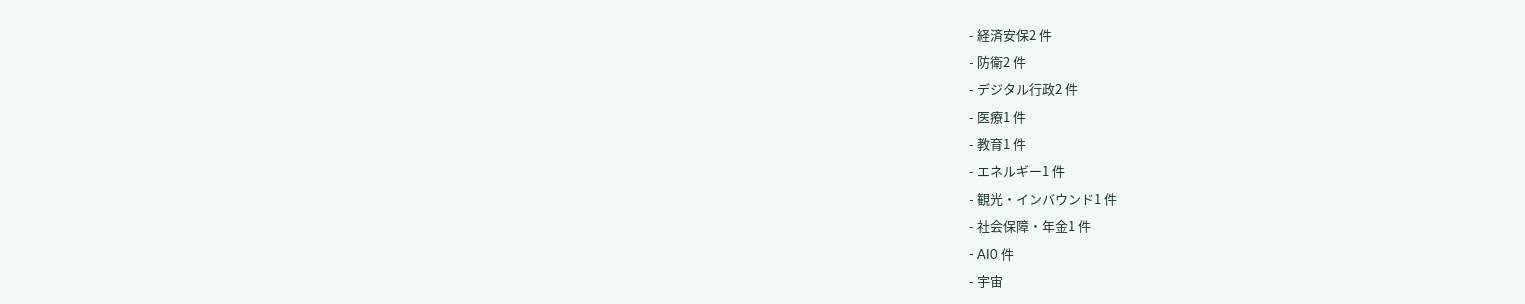- 経済安保2 件
- 防衛2 件
- デジタル行政2 件
- 医療1 件
- 教育1 件
- エネルギー1 件
- 観光・インバウンド1 件
- 社会保障・年金1 件
- AI0 件
- 宇宙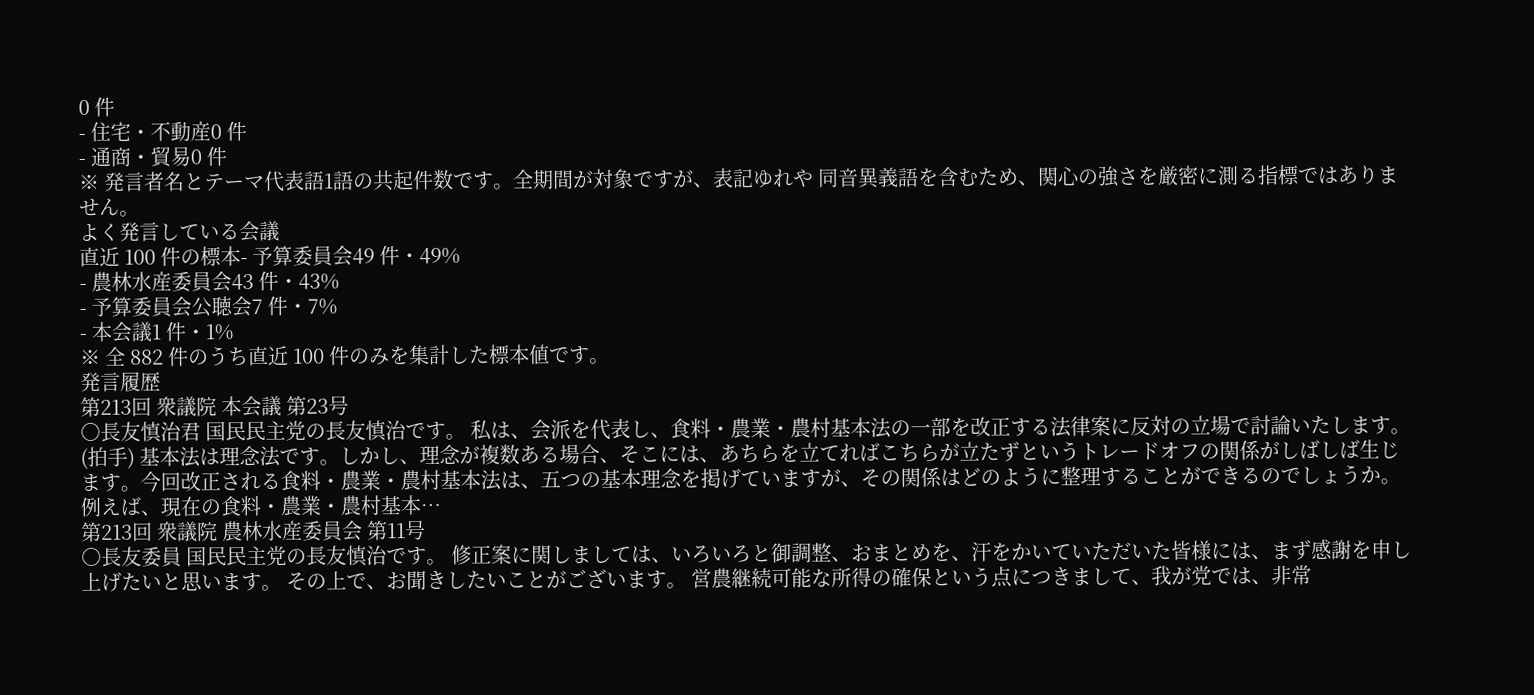0 件
- 住宅・不動産0 件
- 通商・貿易0 件
※ 発言者名とテーマ代表語1語の共起件数です。全期間が対象ですが、表記ゆれや 同音異義語を含むため、関心の強さを厳密に測る指標ではありません。
よく発言している会議
直近 100 件の標本- 予算委員会49 件・49%
- 農林水産委員会43 件・43%
- 予算委員会公聴会7 件・7%
- 本会議1 件・1%
※ 全 882 件のうち直近 100 件のみを集計した標本値です。
発言履歴
第213回 衆議院 本会議 第23号
○長友慎治君 国民民主党の長友慎治です。 私は、会派を代表し、食料・農業・農村基本法の一部を改正する法律案に反対の立場で討論いたします。(拍手) 基本法は理念法です。しかし、理念が複数ある場合、そこには、あちらを立てればこちらが立たずというトレードオフの関係がしばしば生じます。今回改正される食料・農業・農村基本法は、五つの基本理念を掲げていますが、その関係はどのように整理することができるのでしょうか。 例えば、現在の食料・農業・農村基本…
第213回 衆議院 農林水産委員会 第11号
○長友委員 国民民主党の長友慎治です。 修正案に関しましては、いろいろと御調整、おまとめを、汗をかいていただいた皆様には、まず感謝を申し上げたいと思います。 その上で、お聞きしたいことがございます。 営農継続可能な所得の確保という点につきまして、我が党では、非常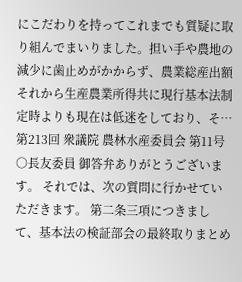にこだわりを持ってこれまでも質疑に取り組んでまいりました。担い手や農地の減少に歯止めがかからず、農業総産出額それから生産農業所得共に現行基本法制定時よりも現在は低迷をしており、そ…
第213回 衆議院 農林水産委員会 第11号
○長友委員 御答弁ありがとうございます。 それでは、次の質問に行かせていただきます。 第二条三項につきまして、基本法の検証部会の最終取りまとめ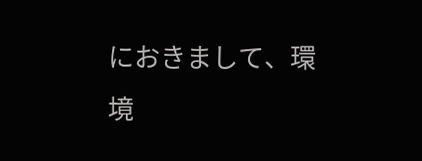におきまして、環境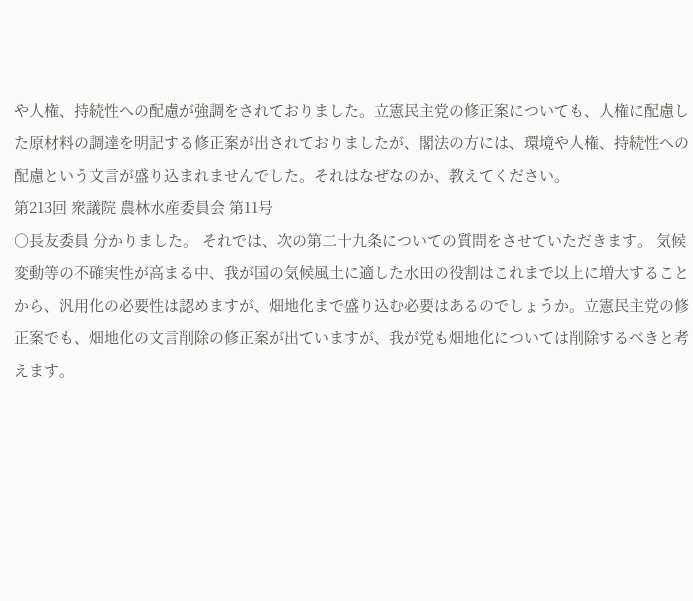や人権、持続性への配慮が強調をされておりました。立憲民主党の修正案についても、人権に配慮した原材料の調達を明記する修正案が出されておりましたが、閣法の方には、環境や人権、持続性への配慮という文言が盛り込まれませんでした。それはなぜなのか、教えてください。
第213回 衆議院 農林水産委員会 第11号
○長友委員 分かりました。 それでは、次の第二十九条についての質問をさせていただきます。 気候変動等の不確実性が高まる中、我が国の気候風土に適した水田の役割はこれまで以上に増大することから、汎用化の必要性は認めますが、畑地化まで盛り込む必要はあるのでしょうか。立憲民主党の修正案でも、畑地化の文言削除の修正案が出ていますが、我が党も畑地化については削除するべきと考えます。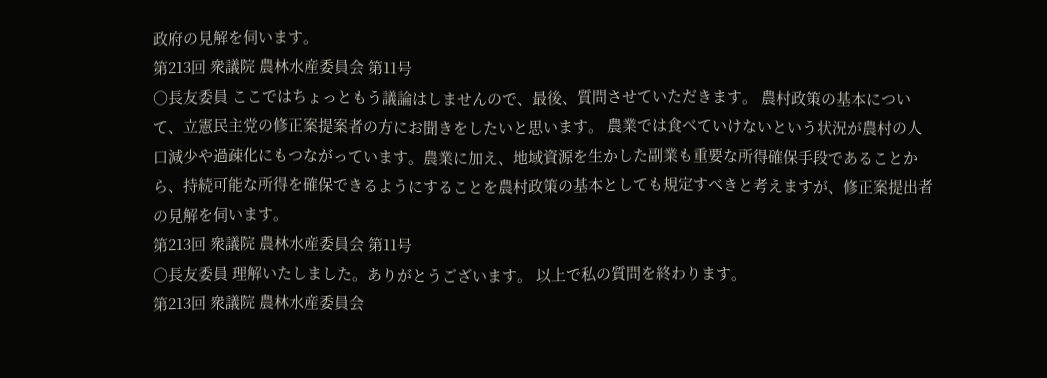政府の見解を伺います。
第213回 衆議院 農林水産委員会 第11号
○長友委員 ここではちょっともう議論はしませんので、最後、質問させていただきます。 農村政策の基本について、立憲民主党の修正案提案者の方にお聞きをしたいと思います。 農業では食べていけないという状況が農村の人口減少や過疎化にもつながっています。農業に加え、地域資源を生かした副業も重要な所得確保手段であることから、持続可能な所得を確保できるようにすることを農村政策の基本としても規定すべきと考えますが、修正案提出者の見解を伺います。
第213回 衆議院 農林水産委員会 第11号
○長友委員 理解いたしました。ありがとうございます。 以上で私の質問を終わります。
第213回 衆議院 農林水産委員会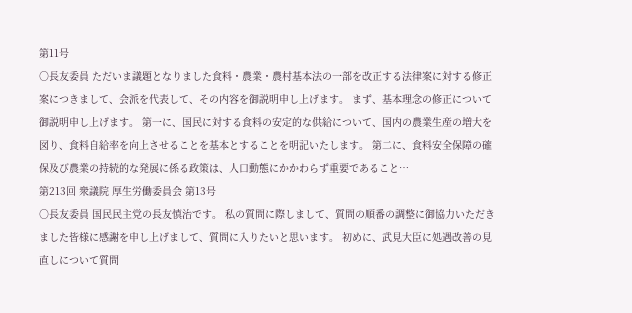第11号
○長友委員 ただいま議題となりました食料・農業・農村基本法の一部を改正する法律案に対する修正案につきまして、会派を代表して、その内容を御説明申し上げます。 まず、基本理念の修正について御説明申し上げます。 第一に、国民に対する食料の安定的な供給について、国内の農業生産の増大を図り、食料自給率を向上させることを基本とすることを明記いたします。 第二に、食料安全保障の確保及び農業の持続的な発展に係る政策は、人口動態にかかわらず重要であること…
第213回 衆議院 厚生労働委員会 第13号
○長友委員 国民民主党の長友慎治です。 私の質問に際しまして、質問の順番の調整に御協力いただきました皆様に感謝を申し上げまして、質問に入りたいと思います。 初めに、武見大臣に処遇改善の見直しについて質問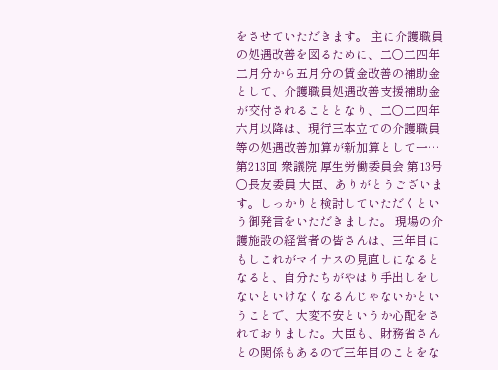をさせていただきます。 主に介護職員の処遇改善を図るために、二〇二四年二月分から五月分の賃金改善の補助金として、介護職員処遇改善支援補助金が交付されることとなり、二〇二四年六月以降は、現行三本立ての介護職員等の処遇改善加算が新加算として一…
第213回 衆議院 厚生労働委員会 第13号
○長友委員 大臣、ありがとうございます。しっかりと検討していただくという御発言をいただきました。 現場の介護施設の経営者の皆さんは、三年目にもしこれがマイナスの見直しになるとなると、自分たちがやはり手出しをしないといけなくなるんじゃないかということで、大変不安というか心配をされておりました。大臣も、財務省さんとの関係もあるので三年目のことをな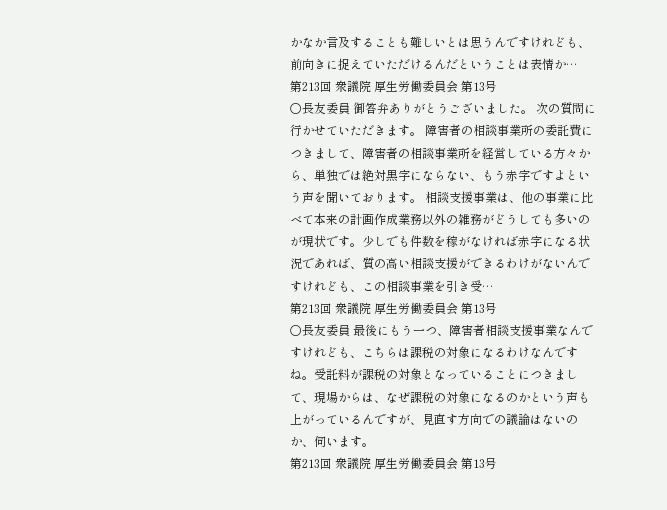かなか言及することも難しいとは思うんですけれども、前向きに捉えていただけるんだということは表情か…
第213回 衆議院 厚生労働委員会 第13号
○長友委員 御答弁ありがとうございました。 次の質問に行かせていただきます。 障害者の相談事業所の委託費につきまして、障害者の相談事業所を経営している方々から、単独では絶対黒字にならない、もう赤字ですよという声を聞いております。 相談支援事業は、他の事業に比べて本来の計画作成業務以外の雑務がどうしても多いのが現状です。少しでも件数を稼がなければ赤字になる状況であれば、質の高い相談支援ができるわけがないんですけれども、この相談事業を引き受…
第213回 衆議院 厚生労働委員会 第13号
○長友委員 最後にもう一つ、障害者相談支援事業なんですけれども、こちらは課税の対象になるわけなんですね。受託料が課税の対象となっていることにつきまして、現場からは、なぜ課税の対象になるのかという声も上がっているんですが、見直す方向での議論はないのか、伺います。
第213回 衆議院 厚生労働委員会 第13号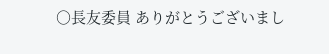○長友委員 ありがとうございまし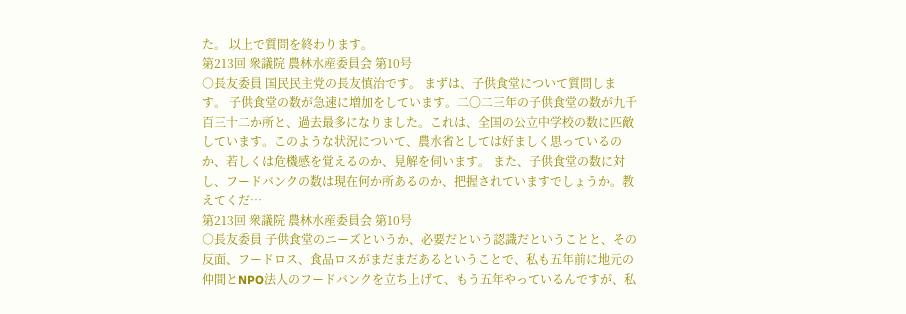た。 以上で質問を終わります。
第213回 衆議院 農林水産委員会 第10号
○長友委員 国民民主党の長友慎治です。 まずは、子供食堂について質問します。 子供食堂の数が急速に増加をしています。二〇二三年の子供食堂の数が九千百三十二か所と、過去最多になりました。これは、全国の公立中学校の数に匹敵しています。このような状況について、農水省としては好ましく思っているのか、若しくは危機感を覚えるのか、見解を伺います。 また、子供食堂の数に対し、フードバンクの数は現在何か所あるのか、把握されていますでしょうか。教えてくだ…
第213回 衆議院 農林水産委員会 第10号
○長友委員 子供食堂のニーズというか、必要だという認識だということと、その反面、フードロス、食品ロスがまだまだあるということで、私も五年前に地元の仲間とNPO法人のフードバンクを立ち上げて、もう五年やっているんですが、私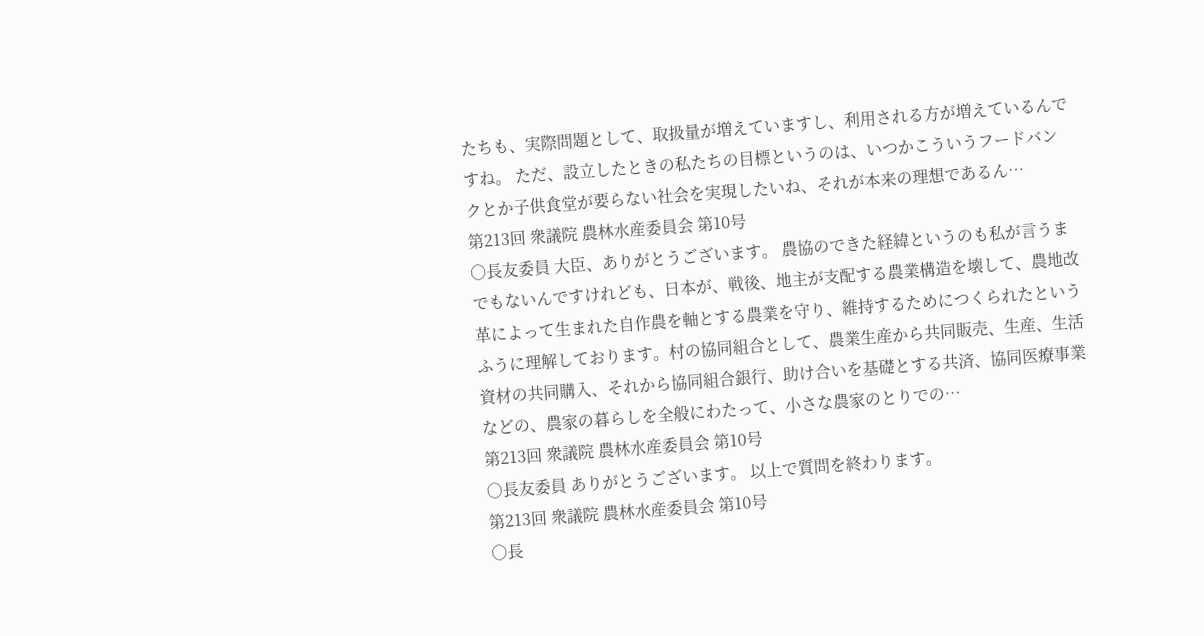たちも、実際問題として、取扱量が増えていますし、利用される方が増えているんですね。 ただ、設立したときの私たちの目標というのは、いつかこういうフードバンクとか子供食堂が要らない社会を実現したいね、それが本来の理想であるん…
第213回 衆議院 農林水産委員会 第10号
○長友委員 大臣、ありがとうございます。 農協のできた経緯というのも私が言うまでもないんですけれども、日本が、戦後、地主が支配する農業構造を壊して、農地改革によって生まれた自作農を軸とする農業を守り、維持するためにつくられたというふうに理解しております。村の協同組合として、農業生産から共同販売、生産、生活資材の共同購入、それから協同組合銀行、助け合いを基礎とする共済、協同医療事業などの、農家の暮らしを全般にわたって、小さな農家のとりでの…
第213回 衆議院 農林水産委員会 第10号
○長友委員 ありがとうございます。 以上で質問を終わります。
第213回 衆議院 農林水産委員会 第10号
○長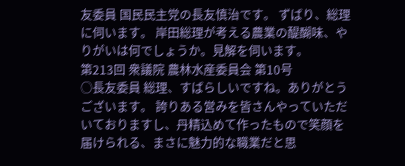友委員 国民民主党の長友慎治です。 ずばり、総理に伺います。 岸田総理が考える農業の醍醐味、やりがいは何でしょうか。見解を伺います。
第213回 衆議院 農林水産委員会 第10号
○長友委員 総理、すばらしいですね。ありがとうございます。 誇りある営みを皆さんやっていただいておりますし、丹精込めて作ったもので笑顔を届けられる、まさに魅力的な職業だと思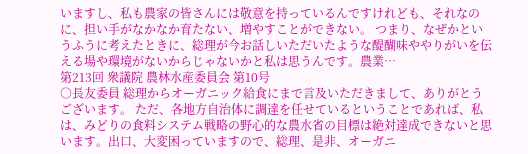いますし、私も農家の皆さんには敬意を持っているんですけれども、それなのに、担い手がなかなか育たない、増やすことができない。 つまり、なぜかというふうに考えたときに、総理が今お話しいただいたような醍醐味ややりがいを伝える場や環境がないからじゃないかと私は思うんです。農業…
第213回 衆議院 農林水産委員会 第10号
○長友委員 総理からオーガニック給食にまで言及いただきまして、ありがとうございます。 ただ、各地方自治体に調達を任せているということであれば、私は、みどりの食料システム戦略の野心的な農水省の目標は絶対達成できないと思います。出口、大変困っていますので、総理、是非、オーガニ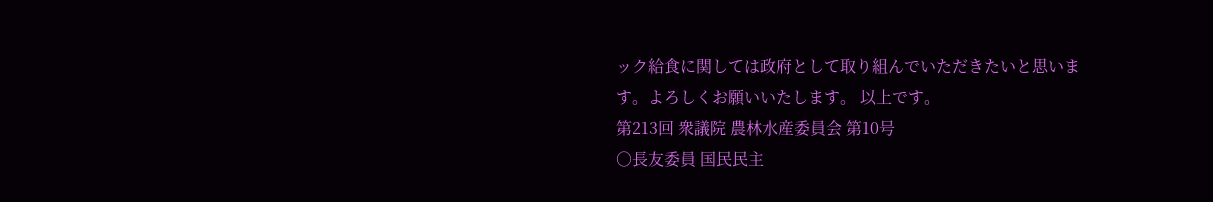ック給食に関しては政府として取り組んでいただきたいと思います。よろしくお願いいたします。 以上です。
第213回 衆議院 農林水産委員会 第10号
○長友委員 国民民主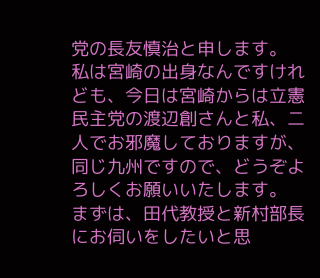党の長友慎治と申します。 私は宮崎の出身なんですけれども、今日は宮崎からは立憲民主党の渡辺創さんと私、二人でお邪魔しておりますが、同じ九州ですので、どうぞよろしくお願いいたします。 まずは、田代教授と新村部長にお伺いをしたいと思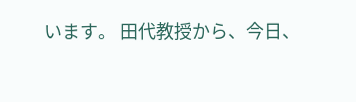います。 田代教授から、今日、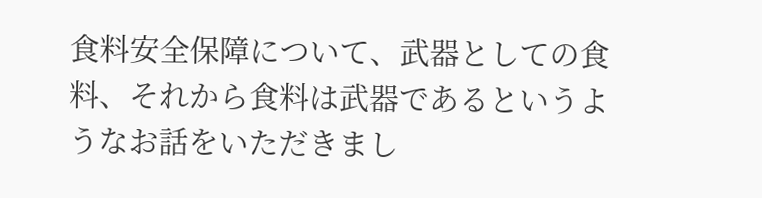食料安全保障について、武器としての食料、それから食料は武器であるというようなお話をいただきまし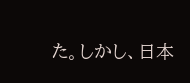た。しかし、日本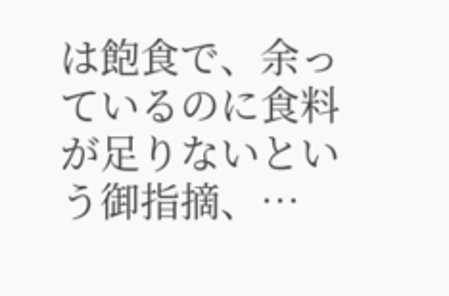は飽食で、余っているのに食料が足りないという御指摘、…